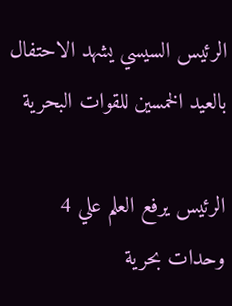الرئيس السيسي يشهد الاحتفال بالعيد الخمسين للقوات البحرية

الرئيس يرفع العلم علي 4 وحدات بحرية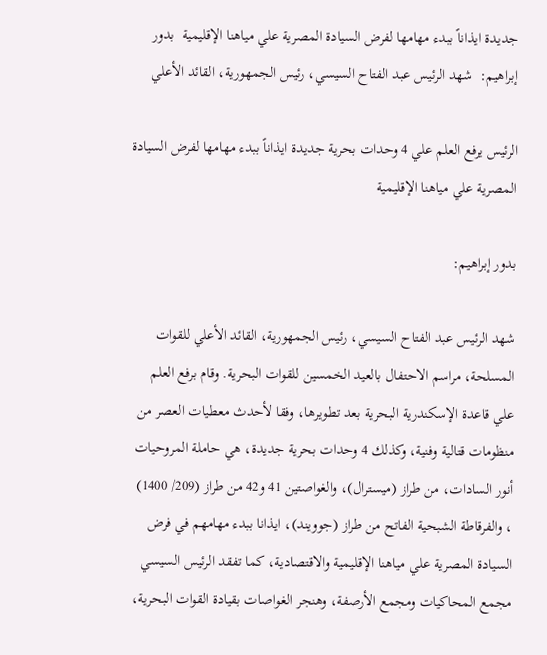جديدة ايذاناً ببدء مهامها لفرض السيادة المصرية علي مياهنا الإقليمية  بدور إبراهيم:  شهد الرئيس عبد الفتاح السيسي، رئيس الجمهورية، القائد الأعلي

الرئيس يرفع العلم علي 4 وحدات بحرية جديدة ايذاناً ببدء مهامها لفرض السيادة المصرية علي مياهنا الإقليمية

بدور إبراهيم:

شهد الرئيس عبد الفتاح السيسي، رئيس الجمهورية، القائد الأعلي للقوات المسلحة، مراسم الاحتفال بالعيد الخمسين للقوات البحرية. وقام برفع العلم علي قاعدة الإسكندرية البحرية بعد تطويرها، وفقا لأحدث معطيات العصر من منظومات قتالية وفنية، وكذلك 4 وحدات بحرية جديدة، هي حاملة المروحيات أنور السادات، من طراز (ميسترال)، والغواصتين 41 و42 من طراز (209/ 1400) ، والفرقاطة الشبحية الفاتح من طراز (جوويند)، ايذانا ببدء مهامهم في فرض السيادة المصرية علي مياهنا الإقليمية والاقتصادية، كما تفقد الرئيس السيسي مجمع المحاكيات ومجمع الأرصفة، وهنجر الغواصات بقيادة القوات البحرية،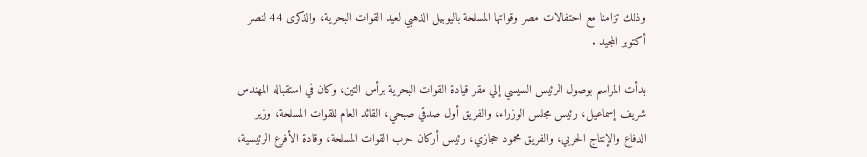وذلك تزامنا مع احتفالات مصر وقواتها المسلحة باليوبيل الذهبي لعيد القوات البحرية، والذكرى 44 لنصر أكتوبر المجيد .

بدأت المراسم بوصول الرئيس السيسي إلي مقر قيادة القوات البحرية برأس التين، وكان في استقباله المهندس شريف إسماعيل، رئيس مجلس الوزراء، والفريق أول صدقي صبحي، القائد العام للقوات المسلحة، وزير الدفاع والإنتاج الحربي، والفريق محمود حجازي، رئيس أركان حرب القوات المسلحة، وقادة الأفرع الرئيسية،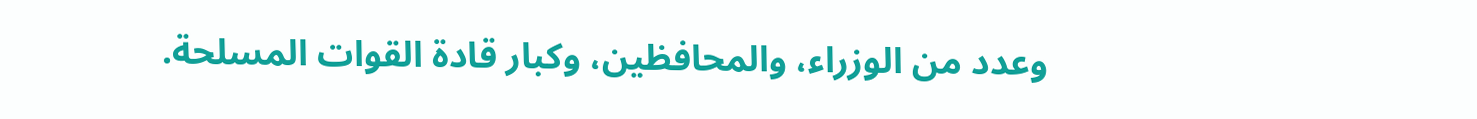وعدد من الوزراء، والمحافظين، وكبار قادة القوات المسلحة.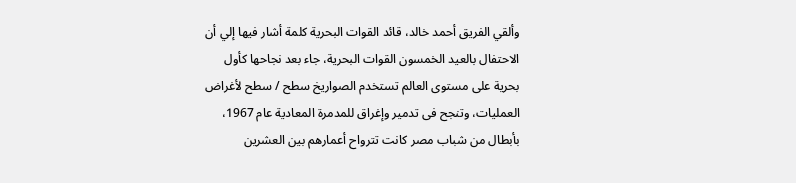وألقي الفريق أحمد خالد، قائد القوات البحرية كلمة أشار فيها إلي أن الاحتفال بالعيد الخمسون القوات البحرية، جاء بعد نجاحها كأول بحرية على مستوى العالم تستخدم الصواريخ سطح / سطح لأغراض العمليات، وتنجح فى تدمير وإغراق للمدمرة المعادية عام 1967، بأبطال من شباب مصر كانت تترواح أعمارهم بين العشرين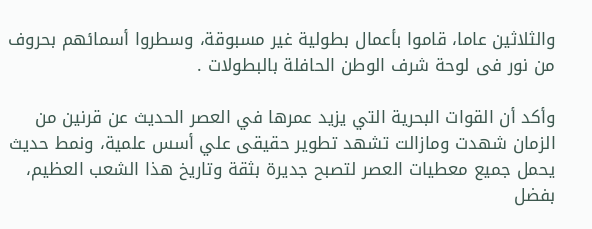والثلاثين عاما، قاموا بأعمال بطولية غير مسبوقة، وسطروا أسمائهم بحروف من نور فى لوحة شرف الوطن الحافلة بالبطولات .

وأكد أن القوات البحرية التي يزيد عمرها في العصر الحديث عن قرنين من الزمان شهدت ومازالت تشهد تطوير حقيقى علي أسس علمية، ونمط حديث يحمل جميع معطيات العصر لتصبح جديرة بثقة وتاريخ هذا الشعب العظيم، بفضل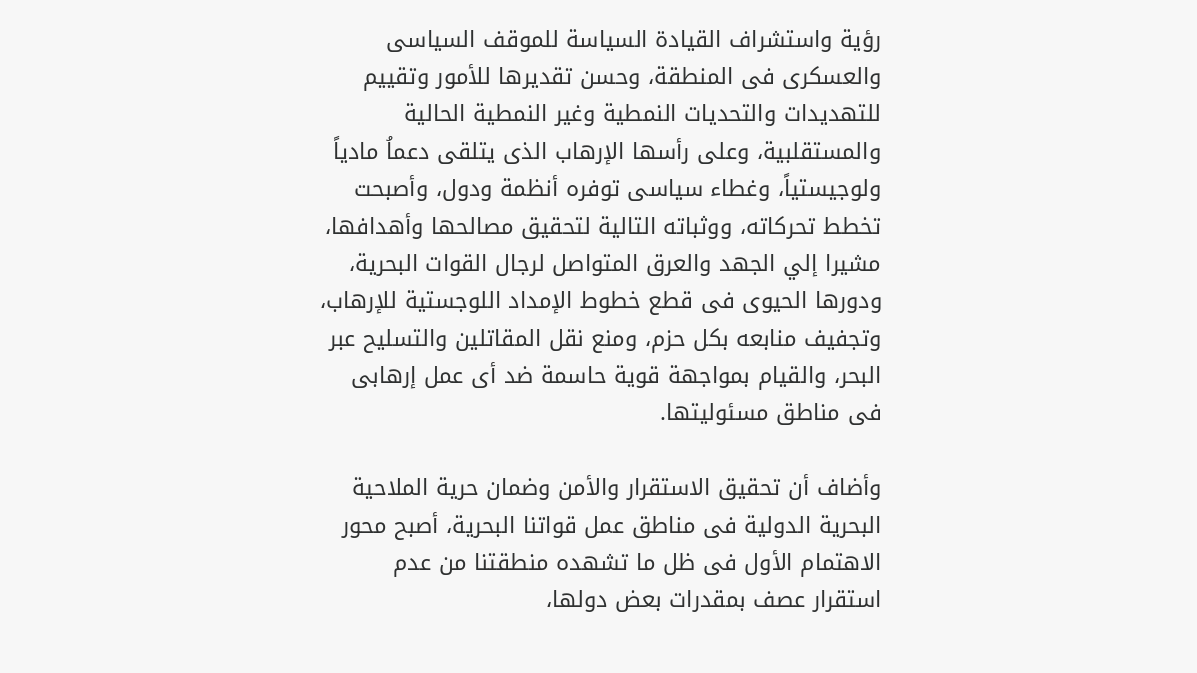رؤية واستشراف القيادة السياسة للموقف السياسى والعسكرى فى المنطقة، وحسن تقديرها للأمور وتقييم للتهديدات والتحديات النمطية وغير النمطية الحالية والمستقلبية، وعلى رأسها الإرهاب الذى يتلقى دعماُ مادياً ولوجيستياً، وغطاء سياسى توفره أنظمة ودول، وأصبحت تخطط تحركاته، ووثباته التالية لتحقيق مصالحها وأهدافها، مشيرا إلي الجهد والعرق المتواصل لرجال القوات البحرية، ودورها الحيوى فى قطع خطوط الإمداد اللوجستية للإرهاب، وتجفيف منابعه بكل حزم، ومنع نقل المقاتلين والتسليح عبر البحر، والقيام بمواجهة قوية حاسمة ضد أى عمل إرهابى فى مناطق مسئوليتها.

وأضاف أن تحقيق الاستقرار والأمن وضمان حرية الملاحية البحرية الدولية فى مناطق عمل قواتنا البحرية، أصبح محور الاهتمام الأول فى ظل ما تشهده منطقتنا من عدم استقرار عصف بمقدرات بعض دولها،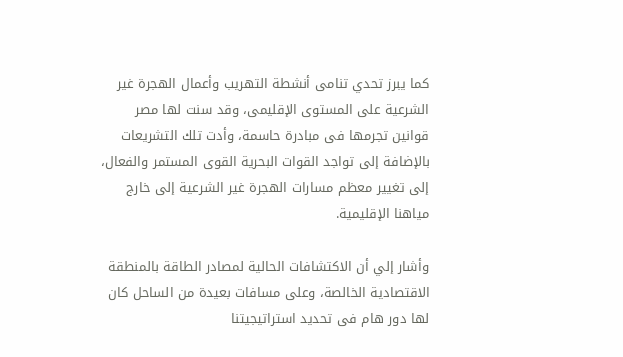كما يبرز تحدي تنامى أنشطة التهريب وأعمال الهجرة غير الشرعية على المستوى الإقليمى، وقد سنت لها مصر قوانين تجرمها فى مبادرة حاسمة، وأدت تلك التشريعات بالإضافة إلى تواجد القوات البحرية القوى المستمر والفعال، إلى تغيير معظم مسارات الهجرة غير الشرعية إلى خارج مياهنا الإقليمية.

وأشار إلي أن الاكتشافات الحالية لمصادر الطاقة بالمنطقة الاقتصادية الخالصة، وعلى مسافات بعيدة من الساحل كان لها دور هام فى تحديد استراتيجيتنا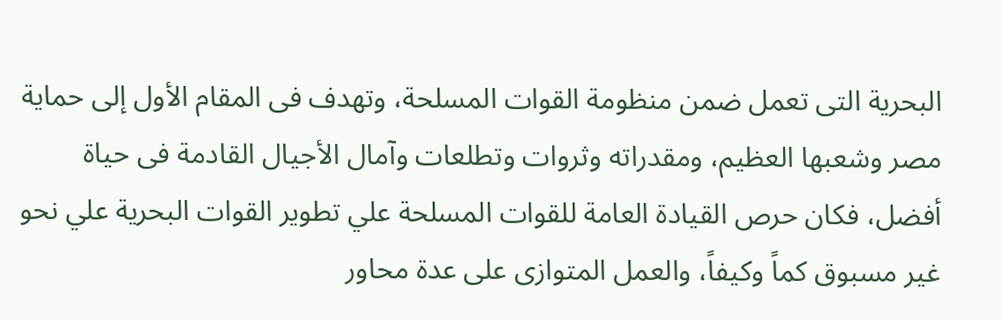البحرية التى تعمل ضمن منظومة القوات المسلحة، وتهدف فى المقام الأول إلى حماية مصر وشعبها العظيم، ومقدراته وثروات وتطلعات وآمال الأجيال القادمة فى حياة أفضل، فكان حرص القيادة العامة للقوات المسلحة علي تطوير القوات البحرية علي نحو غير مسبوق كماً وكيفاً، والعمل المتوازى على عدة محاور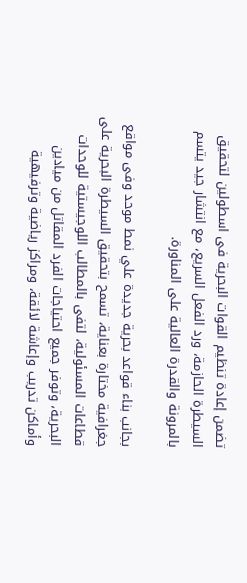تضمن إعادة تنظيم القوات البحرية فى اسطولين لتحقيق السيطرة الحازمة، ورد الفعل السريع، مع انتشار جيد يتسم بالمرونة والقدرة العالية على المناورة.

بجانب بناء قواعد بحرية جديدة علي نمط موحد وفى مواقع جغرافية مختارة بعناية، تسمح بتحقيق السيطرة البحرية على قطاعات المسئولية، لتفى بالمطالب اللوجيستية للوحدات البحرية، وتوفر جميع احتياجات الفرد المقاتل من ميادين وأماكن تدريب وإعاشة لائقة، ومراكز رياضية وترفيهية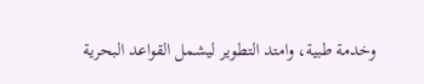وخدمة طبية، وامتد التطوير ليشمل القواعد البحرية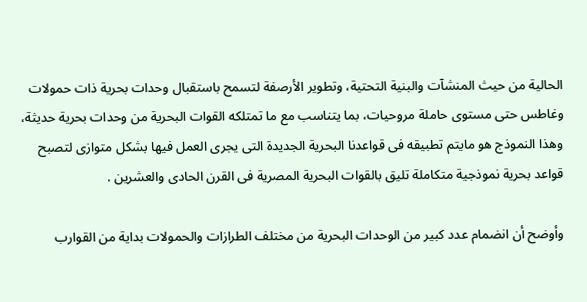الحالية من حيث المنشآت والبنية التحتية، وتطوير الأرصفة لتسمح باستقبال وحدات بحرية ذات حمولات وغاطس حتى مستوى حاملة مروحيات، بما يتناسب مع ما تمتلكه القوات البحرية من وحدات بحرية حديثة، وهذا النموذج هو مايتم تطبيقه فى قواعدنا البحرية الجديدة التى يجرى العمل فيها بشكل متوازى لتصبح قواعد بحرية نموذجية متكاملة تليق بالقوات البحرية المصرية فى القرن الحادى والعشرين .

وأوضح أن انضمام عدد كبير من الوحدات البحرية من مختلف الطرازات والحمولات بداية من القوارب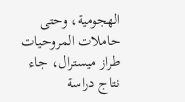الهجومية، وحتى حاملات المروحيات طراز ميسترال، جاء نتاج دراسة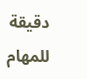دقيقة للمهام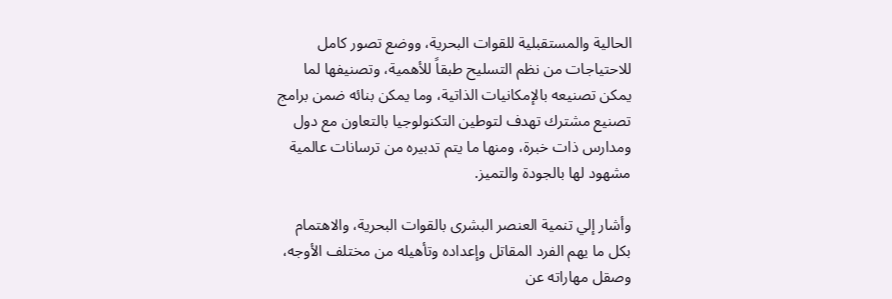الحالية والمستقبلية للقوات البحرية، ووضع تصور كامل للاحتياجات من نظم التسليح طبقاً للأهمية، وتصنيفها لما يمكن تصنيعه بالإمكانيات الذاتية، وما يمكن بنائه ضمن برامج تصنيع مشترك تهدف لتوطين التكنولوجيا بالتعاون مع دول ومدارس ذات خبرة، ومنها ما يتم تدبيره من ترسانات عالمية مشهود لها بالجودة والتميز.

وأشار إلي تنمية العنصر البشرى بالقوات البحرية، والاهتمام بكل ما يهم الفرد المقاتل وإعداده وتأهيله من مختلف الأوجه، وصقل مهاراته عن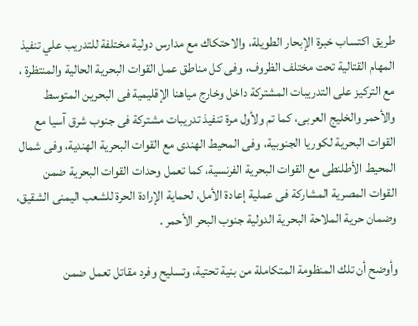طريق اكتساب خبرة الإبحار الطويلة، والاحتكاك مع مدارس دولية مختلفة للتدريب علي تنفيذ المهام القتالية تحت مختلف الظروف، وفى كل مناطق عمل القوات البحرية الحالية والمنتظرة ، مع التركيز على التدريبات المشتركة داخل وخارج مياهنا الإقليمية فى البحرين المتوسط والأحمر والخليج العربى، كما تم ولأول مرة تنفيذ تدريبات مشتركة فى جنوب شرق آسيا مع القوات البحرية لكوريا الجنوبية، وفى المحيط الهندى مع القوات البحرية الهندية، وفى شمال المحيط الأطلنطى مع القوات البحرية الفرنسية، كما تعمل وحدات القوات البحرية ضمن القوات المصرية المشاركة فى عملية إعادة الأمل، لحماية الإرادة الحرة للشعب اليمنى الشقيق، وضمان حرية الملاحة البحرية الدولية جنوب البحر الأحمر .

وأوضح أن تلك المنظومة المتكاملة من بنية تحتية، وتسليح وفرد مقاتل تعمل ضمن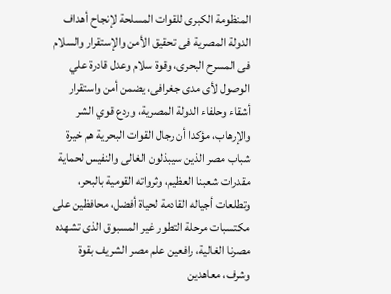المنظومة الكبرى للقوات المسلحة لإنجاح أهداف الدولة المصرية فى تحقيق الأمن والإستقرار والسلام فى المسرح البحرى، وقوة سلام وعدل قادرة علي الوصول لأى مدى جغرافى، يضمن أمن واستقرار أشقاء وحلفاء الدولة المصرية، وردع قوي الشر والإرهاب، مؤكدا أن رجال القوات البحرية هم خيرة شباب مصر الذين سيبذلون الغالى والنفيس لحماية مقدرات شعبنا العظيم، وثرواته القومية بالبحر، وتطلعات أجياله القادمة لحياة أفضل، محافظين على مكتسبات مرحلة التطور غير المسبوق الذى تشهده مصرنا الغالية، رافعين علم مصر الشريف بقوة وشرف، معاهدين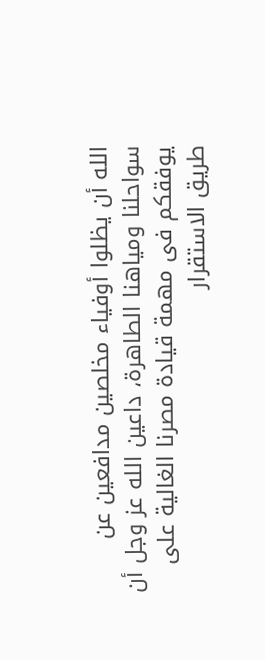الله أن يظلوا أوفياء مخلصين مدافعين عن سواحلنا ومياهنا الطاهرة، داعين الله عز وجل أن يوفقكم فى مهمة قيادة مصرنا الغالية على طريق الاستقرار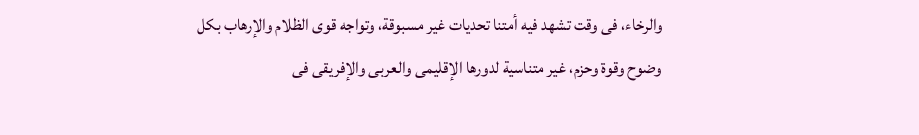والرخاء، فى وقت تشهد فيه أمتنا تحديات غير مسبوقة، وتواجه قوى الظلام والإرهاب بكل وضوح وقوة وحزم، غير متناسية لدورها الإقليمى والعربى والإفريقى فى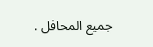جميع المحافل .